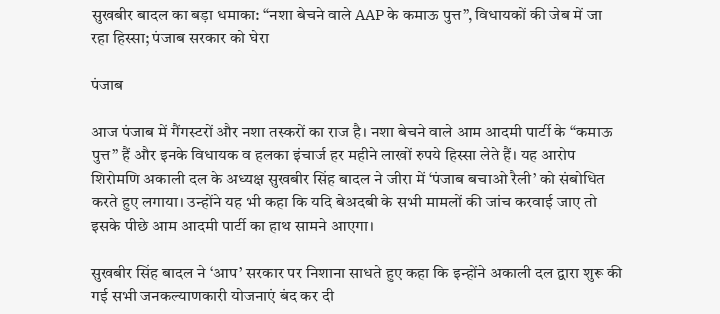सुखबीर बादल का बड़ा धमाका: “नशा बेचने वाले AAP के कमाऊ पुत्त”, विधायकों की जेब में जा रहा हिस्सा; पंजाब सरकार को घेरा

पंजाब

आज पंजाब में गैंगस्टरों और नशा तस्करों का राज है। नशा बेचने वाले आम आदमी पार्टी के “कमाऊ पुत्त” हैं और इनके विधायक व हलका इंचार्ज हर महीने लाखों रुपये हिस्सा लेते हैं। यह आरोप शिरोमणि अकाली दल के अध्यक्ष सुखबीर सिंह बादल ने जीरा में ‘पंजाब बचाओ रैली’ को संबोधित करते हुए लगाया। उन्होंने यह भी कहा कि यदि बेअदबी के सभी मामलों की जांच करवाई जाए तो इसके पीछे आम आदमी पार्टी का हाथ सामने आएगा।

सुखबीर सिंह बादल ने ‘आप’ सरकार पर निशाना साधते हुए कहा कि इन्होंने अकाली दल द्वारा शुरू की गई सभी जनकल्याणकारी योजनाएं बंद कर दी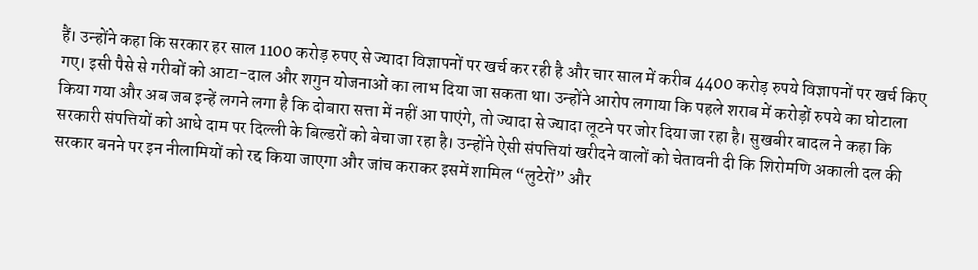हैं। उन्होंने कहा कि सरकार हर साल 1100 करोड़ रुपए से ज्यादा विज्ञापनों पर खर्च कर रही है और चार साल में करीब 4400 करोड़ रुपये विज्ञापनों पर खर्च किए गए। इसी पैसे से गरीबों को आटा-दाल और शगुन योजनाओं का लाभ दिया जा सकता था। उन्होंने आरोप लगाया कि पहले शराब में करोड़ों रुपये का घोटाला किया गया और अब जब इन्हें लगने लगा है कि दोबारा सत्ता में नहीं आ पाएंगे, तो ज्यादा से ज्यादा लूटने पर जोर दिया जा रहा है। सुखबीर बादल ने कहा कि सरकारी संपत्तियों को आधे दाम पर दिल्ली के बिल्डरों को बेचा जा रहा है। उन्होंने ऐसी संपत्तियां खरीदने वालों को चेतावनी दी कि शिरोमणि अकाली दल की सरकार बनने पर इन नीलामियों को रद्द किया जाएगा और जांच कराकर इसमें शामिल “लुटेरों” और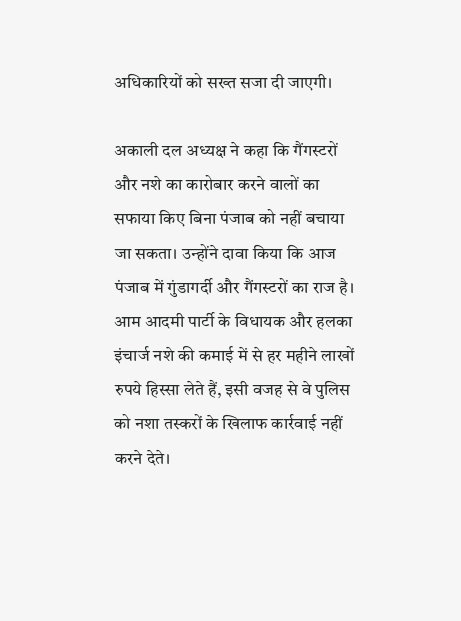अधिकारियों को सख्त सजा दी जाएगी।

अकाली दल अध्यक्ष ने कहा कि गैंगस्टरों और नशे का कारोबार करने वालों का सफाया किए बिना पंजाब को नहीं बचाया जा सकता। उन्होंने दावा किया कि आज पंजाब में गुंडागर्दी और गैंगस्टरों का राज है। आम आदमी पार्टी के विधायक और हलका इंचार्ज नशे की कमाई में से हर महीने लाखों रुपये हिस्सा लेते हैं, इसी वजह से वे पुलिस को नशा तस्करों के खिलाफ कार्रवाई नहीं करने देते।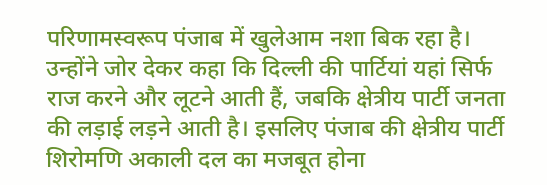परिणामस्वरूप पंजाब में खुलेआम नशा बिक रहा है। उन्होंने जोर देकर कहा कि दिल्ली की पार्टियां यहां सिर्फ राज करने और लूटने आती हैं, जबकि क्षेत्रीय पार्टी जनता की लड़ाई लड़ने आती है। इसलिए पंजाब की क्षेत्रीय पार्टी शिरोमणि अकाली दल का मजबूत होना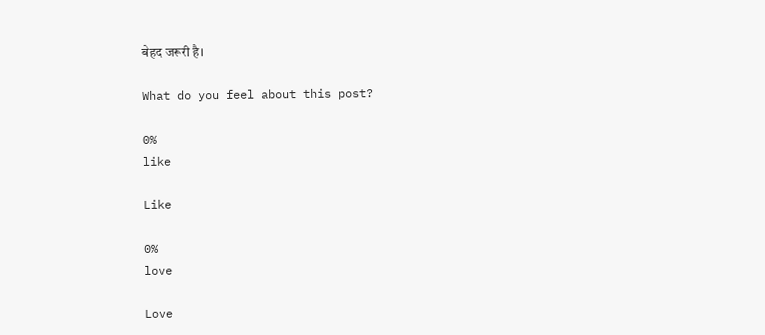बेहद जरूरी है।

What do you feel about this post?

0%
like

Like

0%
love

Love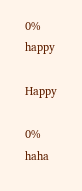0%
happy

Happy

0%
haha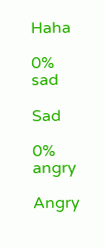Haha

0%
sad

Sad

0%
angry

Angry